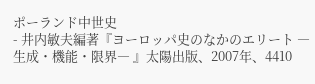ポーランド中世史
- 井内敏夫編著『ヨーロッパ史のなかのエリート ―生成・機能・限界― 』太陽出版、2007年、4410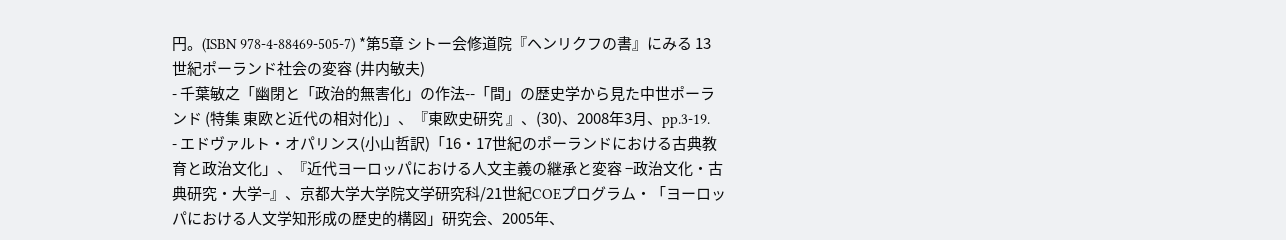円。(ISBN 978-4-88469-505-7) *第5章 シトー会修道院『ヘンリクフの書』にみる 13世紀ポーランド社会の変容 (井内敏夫)
- 千葉敏之「幽閉と「政治的無害化」の作法--「間」の歴史学から見た中世ポーランド (特集 東欧と近代の相対化)」、『東欧史研究 』、(30)、2008年3月、pp.3-19.
- エドヴァルト・オパリンス(小山哲訳)「16・17世紀のポーランドにおける古典教育と政治文化」、『近代ヨーロッパにおける人文主義の継承と変容 −政治文化・古典研究・大学−』、京都大学大学院文学研究科/21世紀COEプログラム・「ヨーロッパにおける人文学知形成の歴史的構図」研究会、2005年、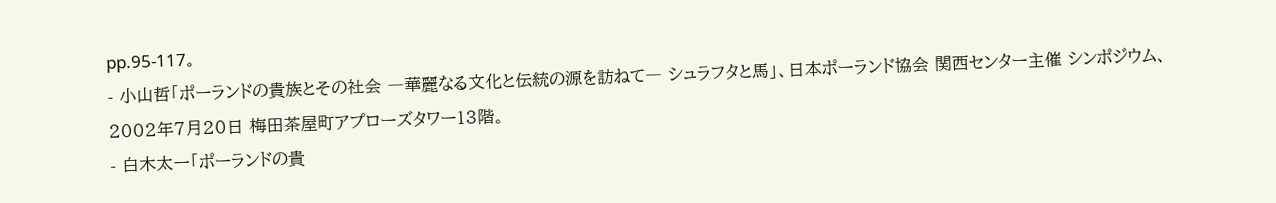pp.95-117。
- 小山哲「ポーランドの貴族とその社会 ―華麗なる文化と伝統の源を訪ねて― シュラフタと馬」、日本ポーランド協会 関西センター主催 シンポジウム、2002年7月20日 梅田茶屋町アプローズタワー13階。
- 白木太一「ポーランドの貴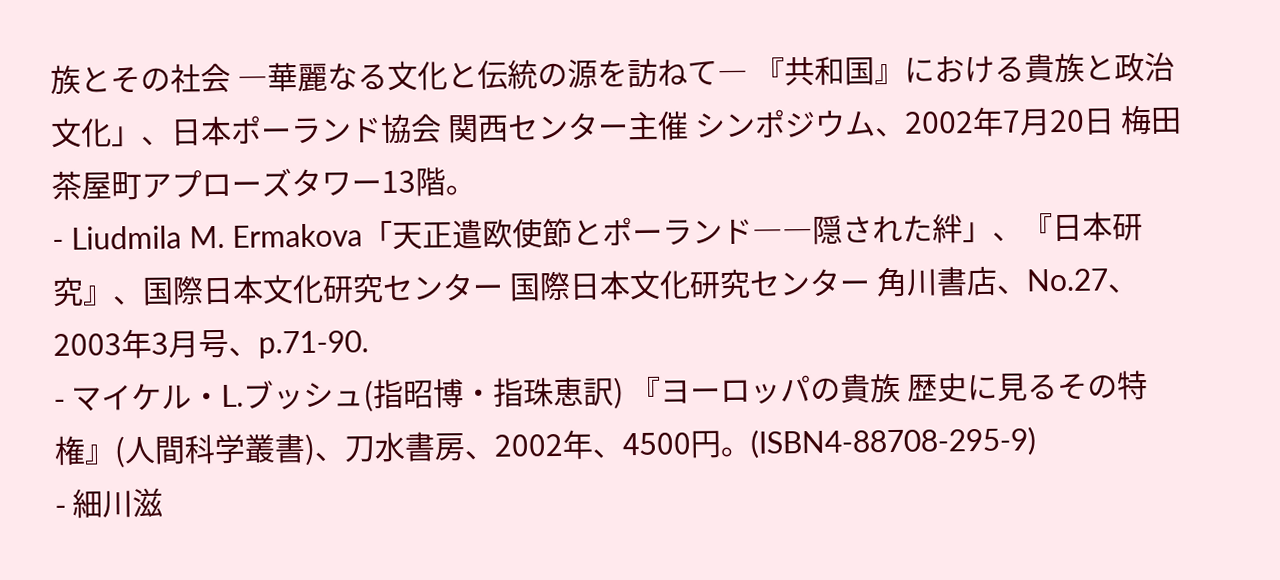族とその社会 ―華麗なる文化と伝統の源を訪ねて― 『共和国』における貴族と政治文化」、日本ポーランド協会 関西センター主催 シンポジウム、2002年7月20日 梅田茶屋町アプローズタワー13階。
- Liudmila M. Ermakova「天正遣欧使節とポーランド――隠された絆」、『日本研究』、国際日本文化研究センター 国際日本文化研究センター 角川書店、No.27、2003年3月号、p.71-90.
- マイケル・L.ブッシュ(指昭博・指珠恵訳) 『ヨーロッパの貴族 歴史に見るその特権』(人間科学叢書)、刀水書房、2002年、4500円。(ISBN4-88708-295-9)
- 細川滋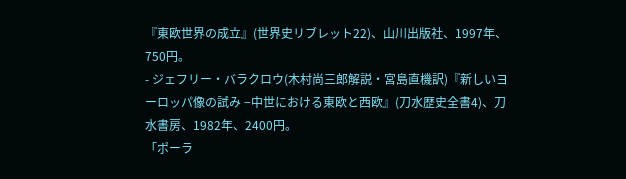『東欧世界の成立』(世界史リブレット22)、山川出版社、1997年、750円。
- ジェフリー・バラクロウ(木村尚三郎解説・宮島直機訳)『新しいヨーロッパ像の試み −中世における東欧と西欧』(刀水歴史全書4)、刀水書房、1982年、2400円。
「ポーラ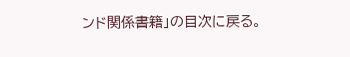ンド関係書籍」の目次に戻る。